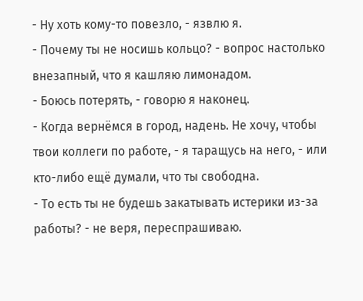- Ну хоть кому-то повезло, - язвлю я.
- Почему ты не носишь кольцо? - вопрос настолько внезапный, что я кашляю лимонадом.
- Боюсь потерять, - говорю я наконец.
- Когда вернёмся в город, надень. Не хочу, чтобы твои коллеги по работе, - я таращусь на него, - или кто-либо ещё думали, что ты свободна.
- То есть ты не будешь закатывать истерики из-за работы? - не веря, переспрашиваю.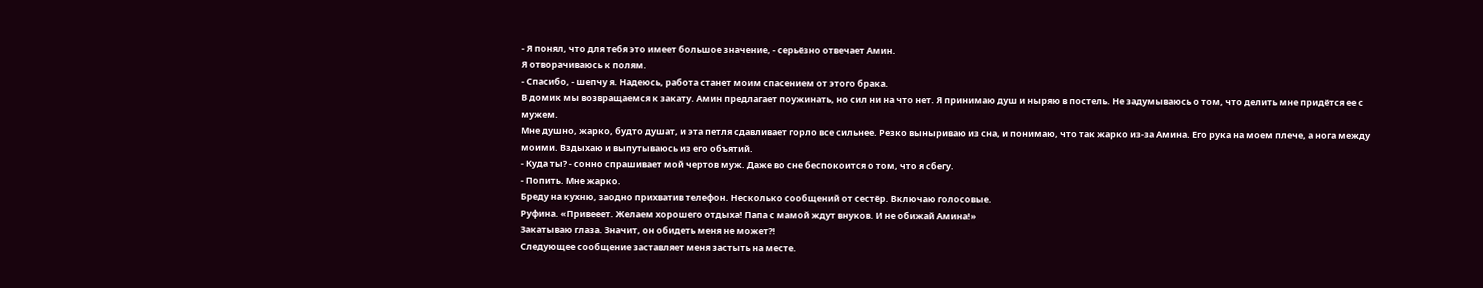- Я понял, что для тебя это имеет большое значение, - серьёзно отвечает Амин.
Я отворачиваюсь к полям.
- Спасибо, - шепчу я. Надеюсь, работа станет моим спасением от этого брака.
В домик мы возвращаемся к закату. Амин предлагает поужинать, но сил ни на что нет. Я принимаю душ и ныряю в постель. Не задумываюсь о том, что делить мне придётся ее с мужем.
Мне душно, жарко, будто душат, и эта петля сдавливает горло все сильнее. Резко выныриваю из сна, и понимаю, что так жарко из-за Амина. Его рука на моем плече, а нога между моими. Вздыхаю и выпутываюсь из его объятий.
- Куда ты? - сонно спрашивает мой чертов муж. Даже во сне беспокоится о том, что я сбегу.
- Попить. Мне жарко.
Бреду на кухню, заодно прихватив телефон. Несколько сообщений от сестёр. Включаю голосовые.
Руфина. «Привееет. Желаем хорошего отдыха! Папа с мамой ждут внуков. И не обижай Амина!»
Закатываю глаза. Значит, он обидеть меня не может?!
Следующее сообщение заставляет меня застыть на месте.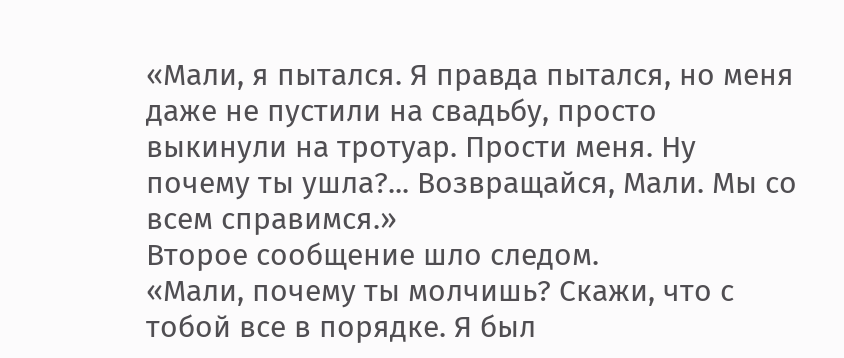«Мали, я пытался. Я правда пытался, но меня даже не пустили на свадьбу, просто выкинули на тротуар. Прости меня. Ну почему ты ушла?... Возвращайся, Мали. Мы со всем справимся.»
Второе сообщение шло следом.
«Мали, почему ты молчишь? Скажи, что с тобой все в порядке. Я был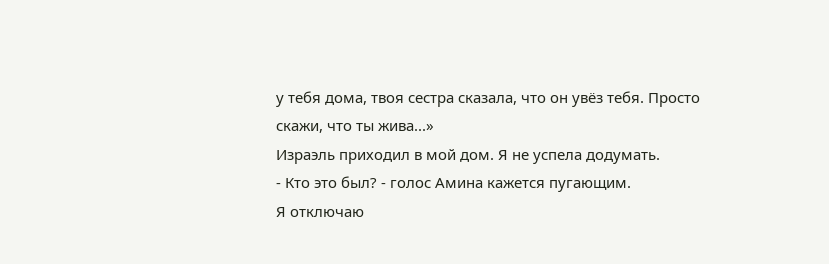у тебя дома, твоя сестра сказала, что он увёз тебя. Просто скажи, что ты жива...»
Израэль приходил в мой дом. Я не успела додумать.
- Кто это был? - голос Амина кажется пугающим.
Я отключаю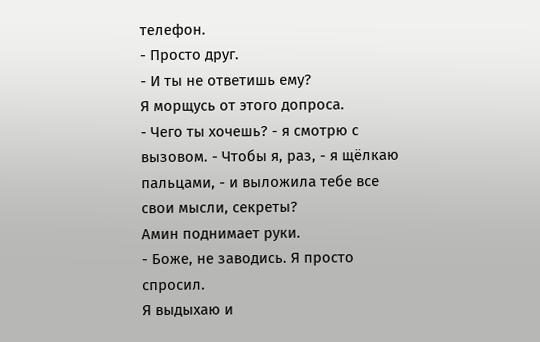телефон.
- Просто друг.
- И ты не ответишь ему?
Я морщусь от этого допроса.
- Чего ты хочешь? - я смотрю с вызовом. - Чтобы я, раз, - я щёлкаю пальцами, - и выложила тебе все свои мысли, секреты?
Амин поднимает руки.
- Боже, не заводись. Я просто спросил.
Я выдыхаю и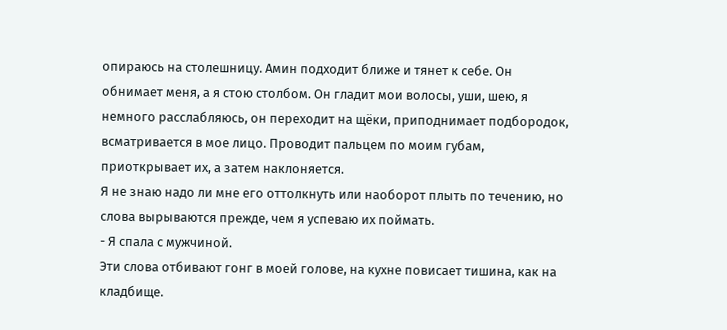опираюсь на столешницу. Амин подходит ближе и тянет к себе. Он обнимает меня, а я стою столбом. Он гладит мои волосы, уши, шею, я немного расслабляюсь, он переходит на щёки, приподнимает подбородок, всматривается в мое лицо. Проводит пальцем по моим губам, приоткрывает их, а затем наклоняется.
Я не знаю надо ли мне его оттолкнуть или наоборот плыть по течению, но слова вырываются прежде, чем я успеваю их поймать.
- Я спала с мужчиной.
Эти слова отбивают гонг в моей голове, на кухне повисает тишина, как на кладбище.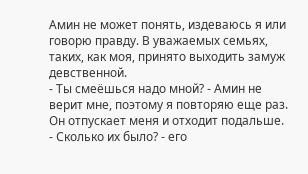Амин не может понять, издеваюсь я или говорю правду. В уважаемых семьях, таких, как моя, принято выходить замуж девственной.
- Ты смеёшься надо мной? - Амин не верит мне, поэтому я повторяю еще раз. Он отпускает меня и отходит подальше.
- Сколько их было? - его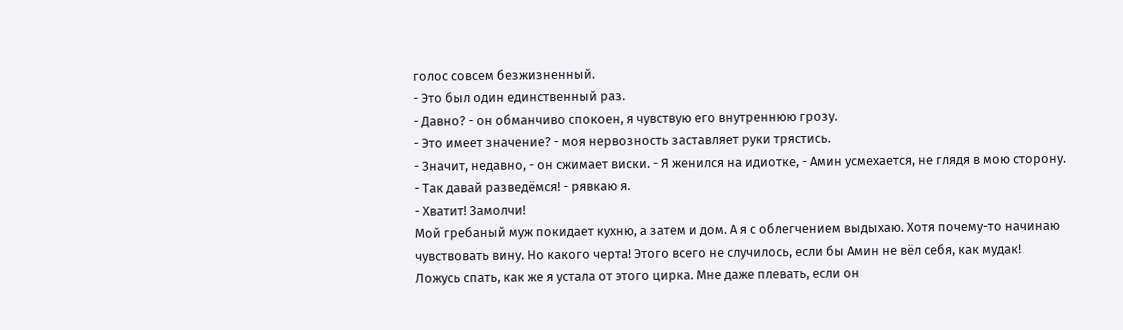голос совсем безжизненный.
- Это был один единственный раз.
- Давно? - он обманчиво спокоен, я чувствую его внутреннюю грозу.
- Это имеет значение? - моя нервозность заставляет руки трястись.
- Значит, недавно, - он сжимает виски. - Я женился на идиотке, - Амин усмехается, не глядя в мою сторону.
- Так давай разведёмся! - рявкаю я.
- Хватит! Замолчи!
Мой гребаный муж покидает кухню, а затем и дом. А я с облегчением выдыхаю. Хотя почему-то начинаю чувствовать вину. Но какого черта! Этого всего не случилось, если бы Амин не вёл себя, как мудак!
Ложусь спать, как же я устала от этого цирка. Мне даже плевать, если он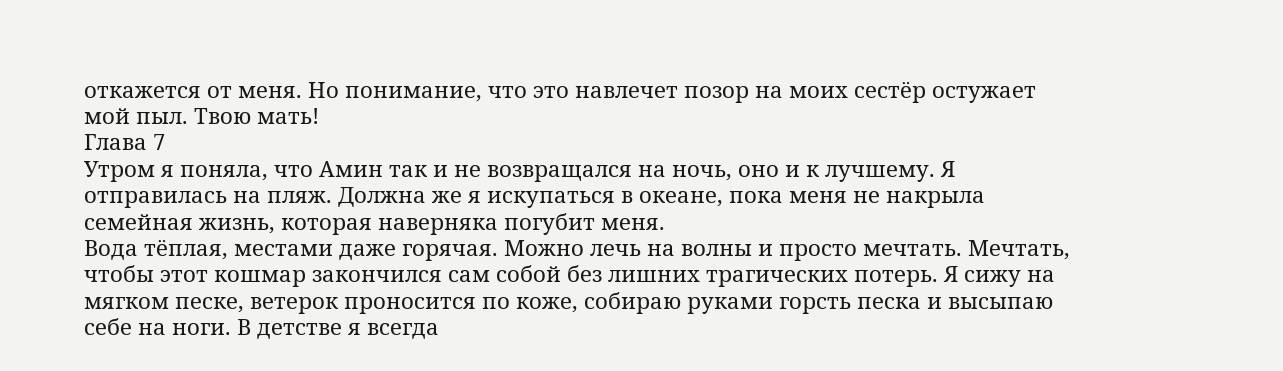откажется от меня. Но понимание, что это навлечет позор на моих сестёр остужает мой пыл. Твою мать!
Глава 7
Утром я поняла, что Амин так и не возвращался на ночь, оно и к лучшему. Я отправилась на пляж. Должна же я искупаться в океане, пока меня не накрыла семейная жизнь, которая наверняка погубит меня.
Вода тёплая, местами даже горячая. Можно лечь на волны и просто мечтать. Мечтать, чтобы этот кошмар закончился сам собой без лишних трагических потерь. Я сижу на мягком песке, ветерок проносится по коже, собираю руками горсть песка и высыпаю себе на ноги. В детстве я всегда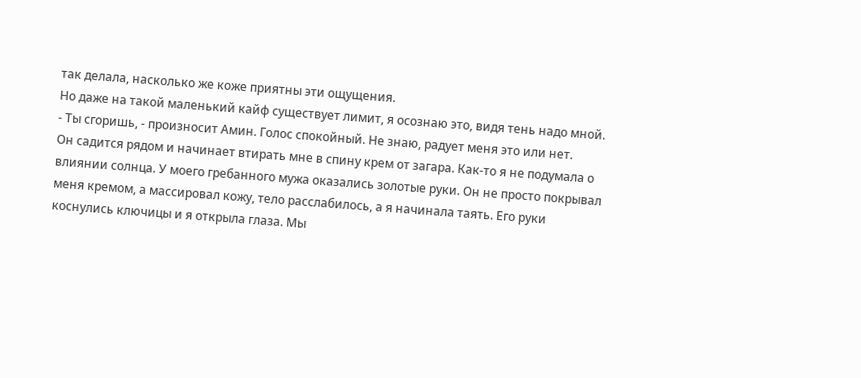так делала, насколько же коже приятны эти ощущения.
Но даже на такой маленький кайф существует лимит, я осознаю это, видя тень надо мной.
- Ты сгоришь, - произносит Амин. Голос спокойный. Не знаю, радует меня это или нет.
Он садится рядом и начинает втирать мне в спину крем от загара. Как-то я не подумала о влиянии солнца. У моего гребанного мужа оказались золотые руки. Он не просто покрывал меня кремом, а массировал кожу, тело расслабилось, а я начинала таять. Его руки коснулись ключицы и я открыла глаза. Мы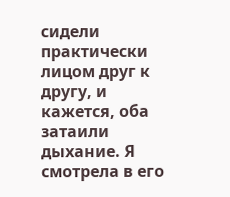сидели практически лицом друг к другу, и кажется, оба затаили дыхание. Я смотрела в его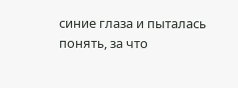синие глаза и пыталась понять, за что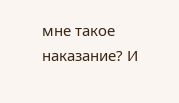мне такое наказание? И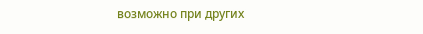возможно при других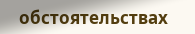обстоятельствах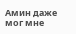Амин даже мог мне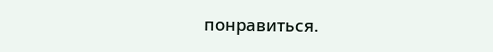понравиться.